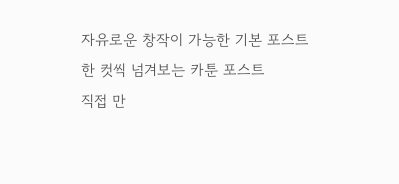자유로운 창작이 가능한 기본 포스트
한 컷씩 넘겨보는 카툰 포스트
직접 만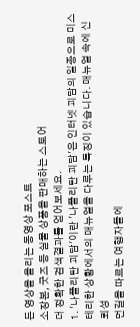든 영상을 올리는 동영상 포스트
소장본, 굿즈 등 실물 상품을 판매하는 스토어
더 정확한 검색결과를 얻어보세요.
1. '나폴리탄 괴담'이란 '나폴리탄 괴담'은 인터넷 괴담의 일종으로 미스테리한 상황에서의 매뉴얼을 다루는 특징이 있습니다. 매뉴얼 속에 신뢰성
먼길을 따르는 여행자들에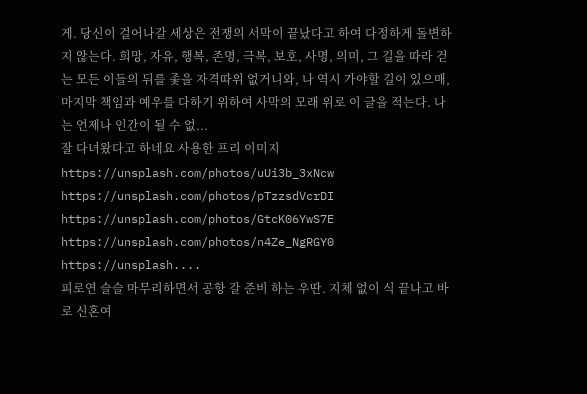게. 당신이 걸어나갈 세상은 전쟁의 서막이 끝났다고 하여 다정하게 돌변하지 않는다. 희망, 자유, 행복, 존명, 극복, 보호, 사명, 의미, 그 길을 따라 걷는 모든 이들의 뒤를 좇을 자격따위 없거니와, 나 역시 가야할 길이 있으매, 마지막 책임과 예우를 다하기 위하여 사막의 모래 위로 이 글을 적는다. 나는 언제나 인간이 될 수 없...
잘 다녀왔다고 하네요 사용한 프리 이미지 https://unsplash.com/photos/uUi3b_3xNcw https://unsplash.com/photos/pTzzsdVcrDI https://unsplash.com/photos/GtcK06YwS7E https://unsplash.com/photos/n4Ze_NgRGY0 https://unsplash....
피로연 슬슬 마무리하면서 공항 갈 준비 하는 우딴. 지체 없이 식 끝나고 바로 신혼여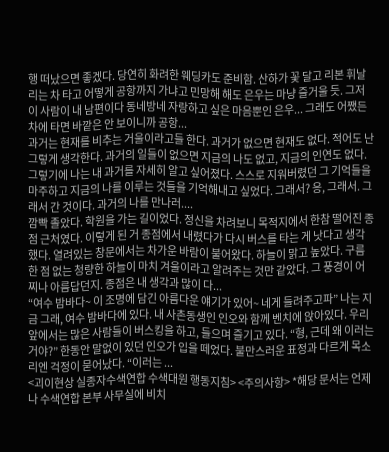행 떠났으면 좋겠다. 당연히 화려한 웨딩카도 준비함. 산하가 꽃 달고 리본 휘날리는 차 타고 어떻게 공항까지 가냐고 민망해 해도 은우는 마냥 즐거울 듯. 그저 이 사람이 내 남편이다 동네방네 자랑하고 싶은 마음뿐인 은우... 그래도 어쨌든 차에 타면 바깥은 안 보이니까 공항...
과거는 현재를 비추는 거울이라고들 한다. 과거가 없으면 현재도 없다. 적어도 난 그렇게 생각한다. 과거의 일들이 없으면 지금의 나도 없고, 지금의 인연도 없다. 그렇기에 나는 내 과거를 자세히 알고 싶어졌다. 스스로 지워버렸던 그 기억들을 마주하고 지금의 나를 이루는 것들을 기억해내고 싶었다. 그래서? 응, 그래서. 그래서 간 것이다. 과거의 나를 만나러....
깜빡 졸았다. 학원을 가는 길이었다. 정신을 차려보니 목적지에서 한참 떨어진 종점 근처였다. 이렇게 된 거 종점에서 내렸다가 다시 버스를 타는 게 낫다고 생각했다. 열려있는 창문에서는 차가운 바람이 불어왔다. 하늘이 맑고 높았다. 구름 한 점 없는 청량한 하늘이 마치 겨울이라고 알려주는 것만 같았다. 그 풍경이 어찌나 아름답던지. 종점은 내 생각과 많이 다...
“여수 밤바다~ 이 조명에 담긴 아름다운 얘기가 있어~ 네게 들려주고파” 나는 지금 그래, 여수 밤바다에 있다. 내 사촌동생인 인오와 함께 벤치에 앉아있다. 우리 앞에서는 많은 사람들이 버스킹을 하고, 들으며 즐기고 있다. “형, 근데 왜 이러는 거야?” 한동안 말없이 있던 인오가 입을 떼었다. 불만스러운 표정과 다르게 목소리엔 걱정이 묻어났다. “이러는 ...
<괴이현상 실종자수색연합 수색대원 행동지침> <주의사항> *해당 문서는 언제나 수색연합 본부 사무실에 비치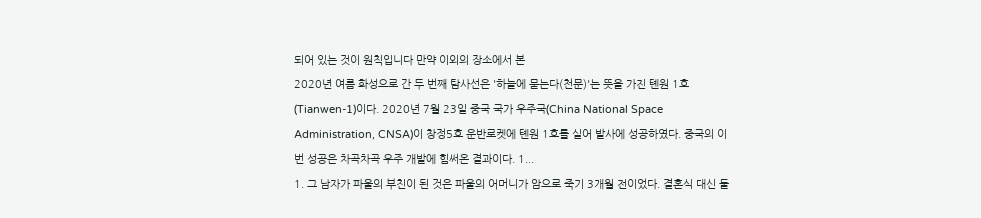되어 있는 것이 원칙입니다 만약 이외의 장소에서 본
2020년 여름 화성으로 간 두 번째 탐사선은 '하늘에 묻는다(천문)'는 뜻을 가진 톈원 1호(Tianwen-1)이다. 2020년 7월 23일 중국 국가 우주국(China National Space Administration, CNSA)이 창정5호 운반로켓에 톈원 1호를 실어 발사에 성공하였다. 중국의 이번 성공은 차곡차곡 우주 개발에 힘써온 결과이다. 1...
1. 그 남자가 파울의 부친이 된 것은 파울의 어머니가 암으로 죽기 3개월 전이었다. 결혼식 대신 둘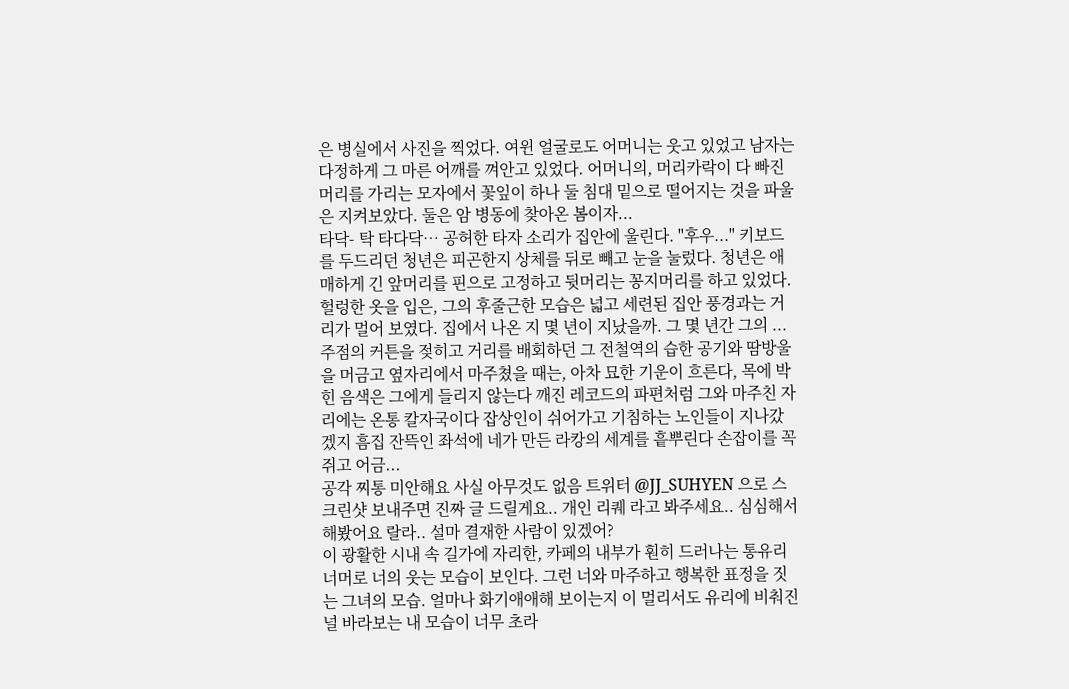은 병실에서 사진을 찍었다. 여윈 얼굴로도 어머니는 웃고 있었고 남자는 다정하게 그 마른 어깨를 껴안고 있었다. 어머니의, 머리카락이 다 빠진 머리를 가리는 모자에서 꽃잎이 하나 둘 침대 밑으로 떨어지는 것을 파울은 지켜보았다. 둘은 암 병동에 찾아온 봄이자...
타닥- 탁 타다닥… 공허한 타자 소리가 집안에 울린다. "후우..." 키보드를 두드리던 청년은 피곤한지 상체를 뒤로 빼고 눈을 눌렀다. 청년은 애매하게 긴 앞머리를 핀으로 고정하고 뒷머리는 꽁지머리를 하고 있었다. 헐렁한 옷을 입은, 그의 후줄근한 모습은 넓고 세련된 집안 풍경과는 거리가 멀어 보였다. 집에서 나온 지 몇 년이 지났을까. 그 몇 년간 그의 ...
주점의 커튼을 젖히고 거리를 배회하던 그 전철역의 습한 공기와 땀방울을 머금고 옆자리에서 마주쳤을 때는, 아차 묘한 기운이 흐른다, 목에 박힌 음색은 그에게 들리지 않는다 깨진 레코드의 파편처럼 그와 마주친 자리에는 온통 칼자국이다 잡상인이 쉬어가고 기침하는 노인들이 지나갔겠지 흠집 잔뜩인 좌석에 네가 만든 라캉의 세계를 흩뿌린다 손잡이를 꼭 쥐고 어금...
공각 찌통 미안해요 사실 아무것도 없음 트위터 @JJ_SUHYEN 으로 스크린샷 보내주면 진짜 글 드릴게요.. 개인 리퀘 라고 봐주세요.. 심심해서 해봤어요 랄라.. 설마 결재한 사람이 있겠어?
이 광활한 시내 속 길가에 자리한, 카페의 내부가 훤히 드러나는 통유리 너머로 너의 웃는 모습이 보인다. 그런 너와 마주하고 행복한 표정을 짓는 그녀의 모습. 얼마나 화기애애해 보이는지 이 멀리서도 유리에 비춰진 널 바라보는 내 모습이 너무 초라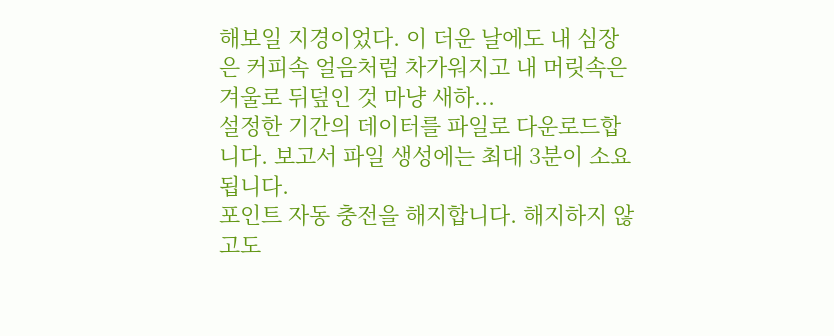해보일 지경이었다. 이 더운 날에도 내 심장은 커피속 얼음처럼 차가워지고 내 머릿속은 겨울로 뒤덮인 것 마냥 새하...
설정한 기간의 데이터를 파일로 다운로드합니다. 보고서 파일 생성에는 최대 3분이 소요됩니다.
포인트 자동 충전을 해지합니다. 해지하지 않고도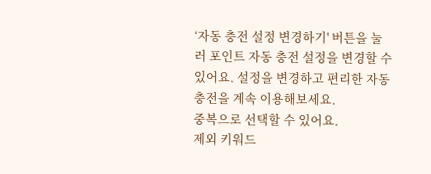‘자동 충전 설정 변경하기' 버튼을 눌러 포인트 자동 충전 설정을 변경할 수 있어요. 설정을 변경하고 편리한 자동 충전을 계속 이용해보세요.
중복으로 선택할 수 있어요.
제외 키워드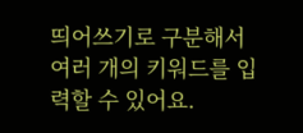띄어쓰기로 구분해서 여러 개의 키워드를 입력할 수 있어요.